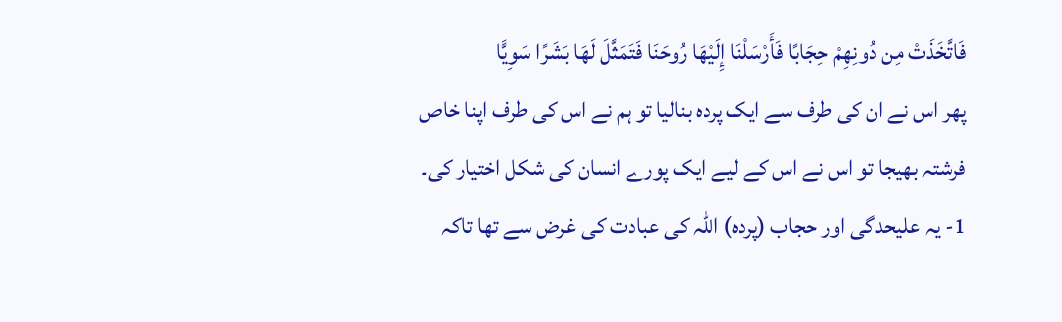فَاتَّخَذَتْ مِن دُونِهِمْ حِجَابًا فَأَرْسَلْنَا إِلَيْهَا رُوحَنَا فَتَمَثَّلَ لَهَا بَشَرًا سَوِيًّا
پھر اس نے ان کی طرف سے ایک پردہ بنالیا تو ہم نے اس کی طرف اپنا خاص فرشتہ بھیجا تو اس نے اس کے لیے ایک پورے انسان کی شکل اختیار کی۔
1- یہ علیحدگی اور حجاب (پردہ) اللہ کی عبادت کی غرض سے تھا تاکہ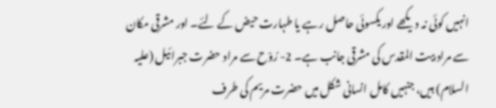انہیں کوئی نہ دیکھے اور یکسوئی حاصل رہے یا طہارت حیض کے لئے۔ اور مشرقی مکان سے مراد بیت المقدس کی مشرقی جانب ہے۔ 2- رُوْح سے مراد حضرت جبرائیل (عليہ السلام) ہیں، جنہیں کامل انسانی شکل میں حضرت مریم کی طرف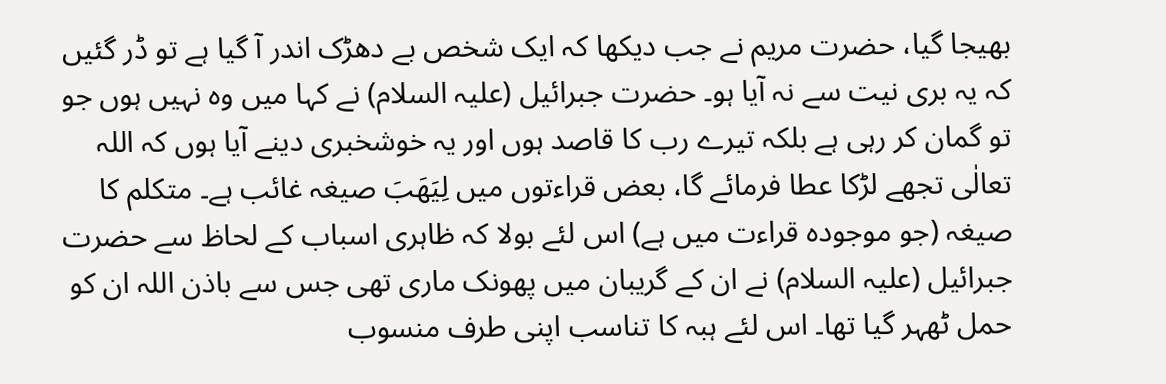بھیجا گیا، حضرت مریم نے جب دیکھا کہ ایک شخص بے دھڑک اندر آ گیا ہے تو ڈر گئیں کہ یہ بری نیت سے نہ آیا ہو۔ حضرت جبرائیل (عليہ السلام) نے کہا میں وہ نہیں ہوں جو تو گمان کر رہی ہے بلکہ تیرے رب کا قاصد ہوں اور یہ خوشخبری دینے آیا ہوں کہ اللہ تعالٰی تجھے لڑکا عطا فرمائے گا، بعض قراءتوں میں لِیَھَبَ صیغہ غائب ہے۔ متکلم کا صیغہ (جو موجودہ قراءت میں ہے) اس لئے بولا کہ ظاہری اسباب کے لحاظ سے حضرت جبرائیل (عليہ السلام) نے ان کے گریبان میں پھونک ماری تھی جس سے باذن اللہ ان کو حمل ٹھہر گیا تھا۔ اس لئے ہبہ کا تناسب اپنی طرف منسوب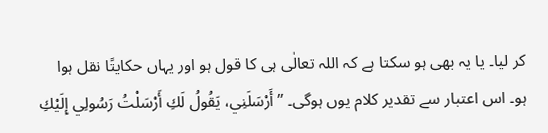کر لیا۔ یا یہ بھی ہو سکتا ہے کہ اللہ تعالٰی ہی کا قول ہو اور یہاں حکایتًا نقل ہوا ہو۔ اس اعتبار سے تقدیر کلام یوں ہوگی۔ ’’أَرْسَلَنِي، يَقُولُ لَكِ أَرْسَلْتُ رَسُولِي إِلَيْكِ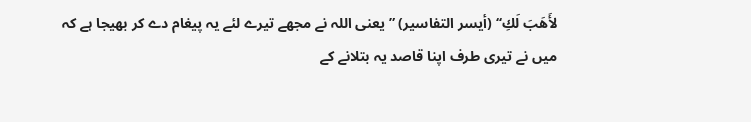لأَهَبَ لَكِ‘‘ (أيسر التفاسير) ”یعنی اللہ نے مجھے تیرے لئے یہ پیغام دے کر بھیجا ہے کہ میں نے تیری طرف اپنا قاصد یہ بتلانے کے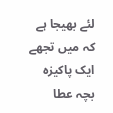لئے بھیجا ہے کہ میں تجھے ایک پاکیزہ بچہ عطا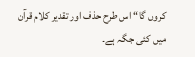کروں گا“ اس طرح حذف اور تقدیر کلام قرآن میں کئی جگہ ہے۔